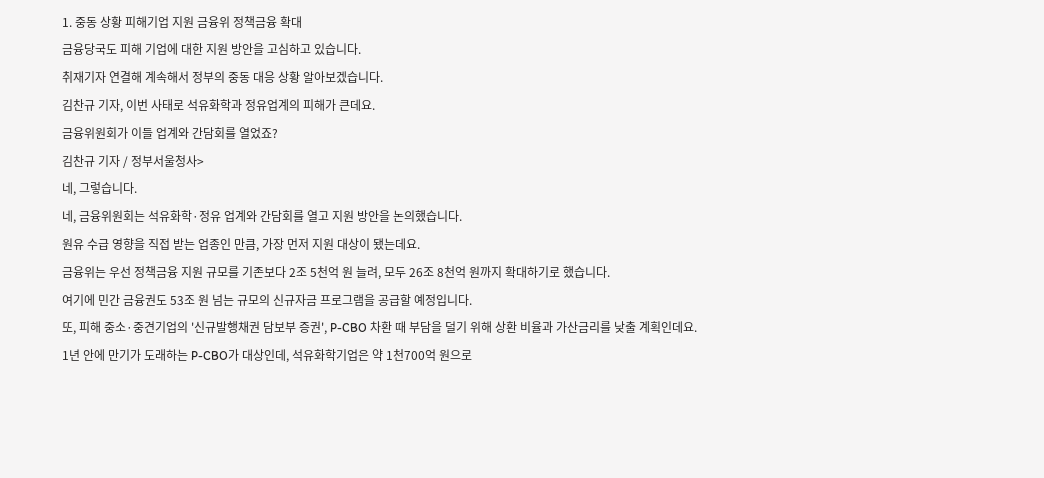1. 중동 상황 피해기업 지원 금융위 정책금융 확대
금융당국도 피해 기업에 대한 지원 방안을 고심하고 있습니다.
취재기자 연결해 계속해서 정부의 중동 대응 상황 알아보겠습니다.
김찬규 기자, 이번 사태로 석유화학과 정유업계의 피해가 큰데요.
금융위원회가 이들 업계와 간담회를 열었죠?
김찬규 기자 / 정부서울청사>
네, 그렇습니다.
네, 금융위원회는 석유화학·정유 업계와 간담회를 열고 지원 방안을 논의했습니다.
원유 수급 영향을 직접 받는 업종인 만큼, 가장 먼저 지원 대상이 됐는데요.
금융위는 우선 정책금융 지원 규모를 기존보다 2조 5천억 원 늘려, 모두 26조 8천억 원까지 확대하기로 했습니다.
여기에 민간 금융권도 53조 원 넘는 규모의 신규자금 프로그램을 공급할 예정입니다.
또, 피해 중소·중견기업의 '신규발행채권 담보부 증권', P-CBO 차환 때 부담을 덜기 위해 상환 비율과 가산금리를 낮출 계획인데요.
1년 안에 만기가 도래하는 P-CBO가 대상인데, 석유화학기업은 약 1천700억 원으로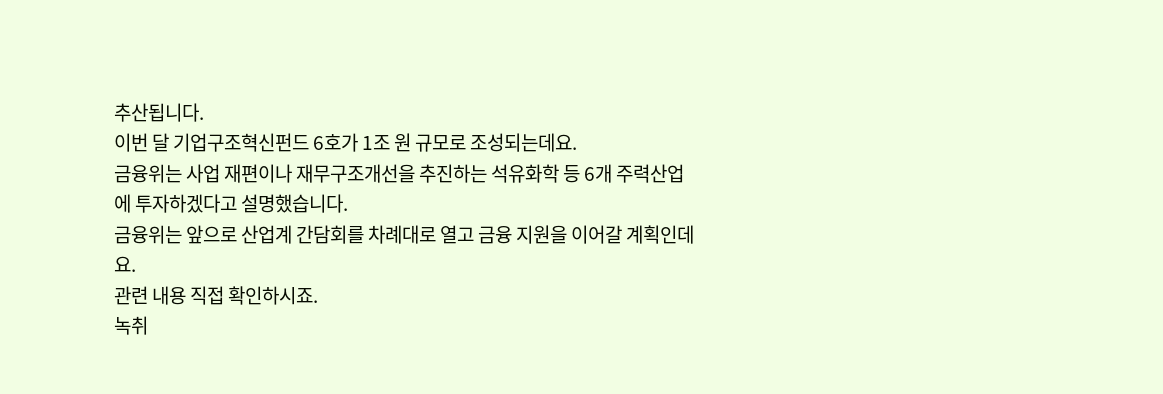추산됩니다.
이번 달 기업구조혁신펀드 6호가 1조 원 규모로 조성되는데요.
금융위는 사업 재편이나 재무구조개선을 추진하는 석유화학 등 6개 주력산업에 투자하겠다고 설명했습니다.
금융위는 앞으로 산업계 간담회를 차례대로 열고 금융 지원을 이어갈 계획인데요.
관련 내용 직접 확인하시죠.
녹취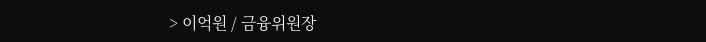> 이억원 / 금융위원장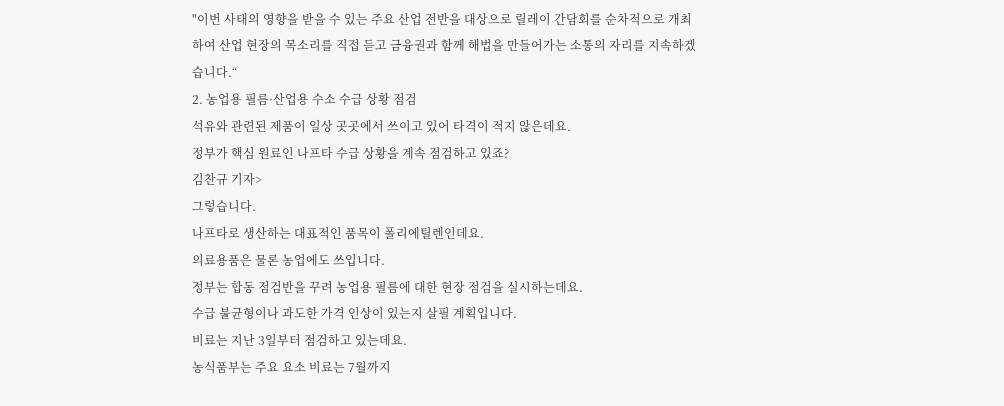"이번 사태의 영향을 받을 수 있는 주요 산업 전반을 대상으로 릴레이 간담회를 순차적으로 개최하여 산업 현장의 목소리를 직접 듣고 금융권과 함께 해법을 만들어가는 소통의 자리를 지속하겠습니다.“
2. 농업용 필름·산업용 수소 수급 상황 점검
석유와 관련된 제품이 일상 곳곳에서 쓰이고 있어 타격이 적지 않은데요.
정부가 핵심 원료인 나프타 수급 상황을 계속 점검하고 있죠?
김찬규 기자>
그렇습니다.
나프타로 생산하는 대표적인 품목이 폴리에틸렌인데요.
의료용품은 물론 농업에도 쓰입니다.
정부는 합동 점검반을 꾸려 농업용 필름에 대한 현장 점검을 실시하는데요.
수급 불균형이나 과도한 가격 인상이 있는지 살필 계획입니다.
비료는 지난 3일부터 점검하고 있는데요.
농식품부는 주요 요소 비료는 7월까지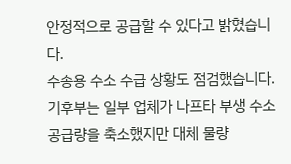안정적으로 공급할 수 있다고 밝혔습니다.
수송용 수소 수급 상황도 점검했습니다.
기후부는 일부 업체가 나프타 부생 수소 공급량을 축소했지만 대체 물량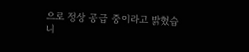으로 정상 공급 중이라고 밝혔습니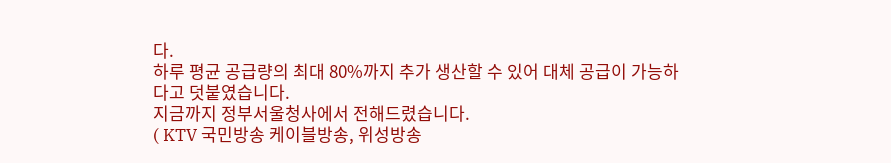다.
하루 평균 공급량의 최대 80%까지 추가 생산할 수 있어 대체 공급이 가능하다고 덧붙였습니다.
지금까지 정부서울청사에서 전해드렸습니다.
( KTV 국민방송 케이블방송, 위성방송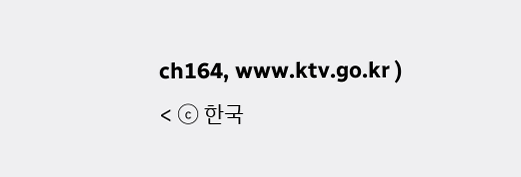ch164, www.ktv.go.kr )
< ⓒ 한국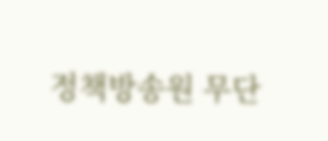정책방송원 무단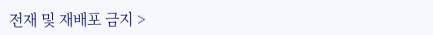전재 및 재배포 금지 >